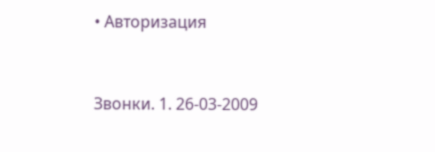• Авторизация


Звонки. 1. 26-03-2009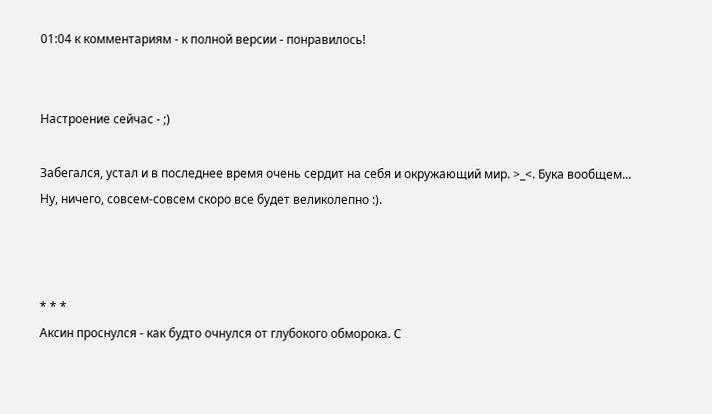01:04 к комментариям - к полной версии - понравилось!


Настроение сейчас - ;)

Забегался, устал и в последнее время очень сердит на себя и окружающий мир. >_<. Бука вообщем...
Ну, ничего, совсем-совсем скоро все будет великолепно :).



* * *
Аксин проснулся - как будто очнулся от глубокого обморока. С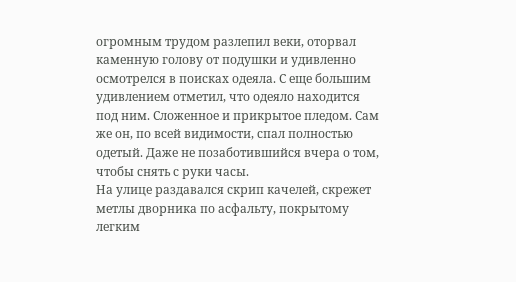огромным трудом разлепил веки, оторвал каменную голову от подушки и удивленно осмотрелся в поисках одеяла. С еще большим удивлением отметил, что одеяло находится под ним. Сложенное и прикрытое пледом. Сам же он, по всей видимости, спал полностью одетый. Даже не позаботившийся вчера о том, чтобы снять с руки часы.
На улице раздавался скрип качелей, скрежет метлы дворника по асфальту, покрытому легким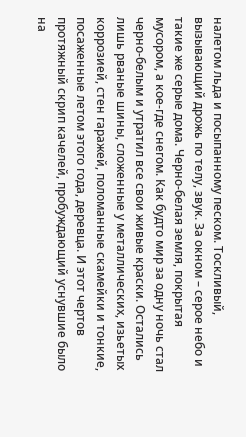налетом льда и посыпанному песком. Тоскливый, вызывающий дрожь по телу, звук. За окном – серое небо и такие же серые дома. Черно-белая земля, покрытая мусором, а кое-где снегом. Как будто мир за одну ночь стал черно-белым и утратил все свои живые краски. Остались лишь рваные шины, сложенные у металлических, изьетых коррозией, стен гаражей, поломанные скамейки и тонкие, посаженные летом этого года, деревца. И этот чертов протяжный скрип качелей, пробуждающий уснувшие было на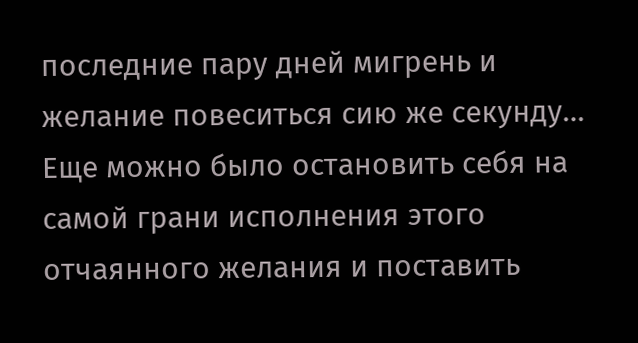последние пару дней мигрень и желание повеситься сию же секунду…
Еще можно было остановить себя на самой грани исполнения этого отчаянного желания и поставить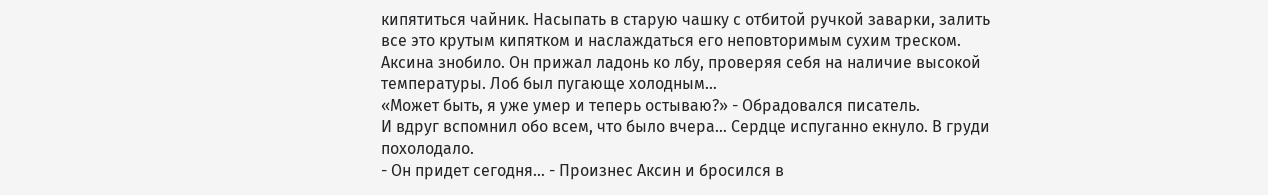кипятиться чайник. Насыпать в старую чашку с отбитой ручкой заварки, залить все это крутым кипятком и наслаждаться его неповторимым сухим треском.
Аксина знобило. Он прижал ладонь ко лбу, проверяя себя на наличие высокой температуры. Лоб был пугающе холодным…
«Может быть, я уже умер и теперь остываю?» - Обрадовался писатель.
И вдруг вспомнил обо всем, что было вчера… Сердце испуганно екнуло. В груди похолодало.
- Он придет сегодня… - Произнес Аксин и бросился в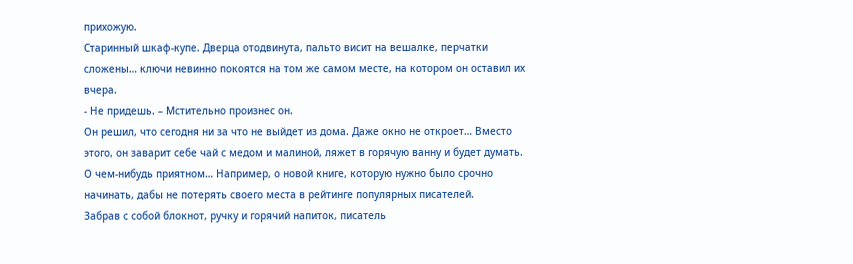прихожую.
Старинный шкаф-купе. Дверца отодвинута, пальто висит на вешалке, перчатки сложены… ключи невинно покоятся на том же самом месте, на котором он оставил их вчера.
- Не придешь. – Мстительно произнес он.
Он решил, что сегодня ни за что не выйдет из дома. Даже окно не откроет… Вместо этого, он заварит себе чай с медом и малиной, ляжет в горячую ванну и будет думать. О чем-нибудь приятном… Например, о новой книге, которую нужно было срочно начинать, дабы не потерять своего места в рейтинге популярных писателей.
Забрав с собой блокнот, ручку и горячий напиток, писатель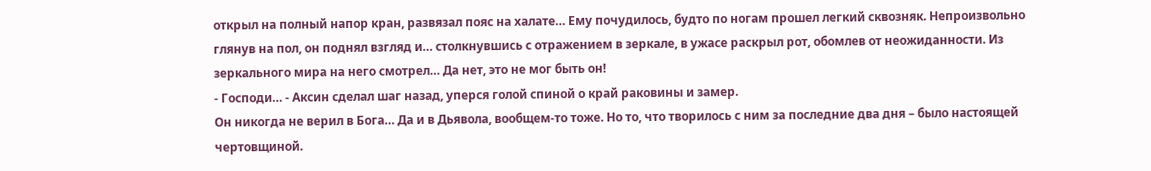открыл на полный напор кран, развязал пояс на халате… Ему почудилось, будто по ногам прошел легкий сквозняк. Непроизвольно глянув на пол, он поднял взгляд и… столкнувшись с отражением в зеркале, в ужасе раскрыл рот, обомлев от неожиданности. Из зеркального мира на него смотрел… Да нет, это не мог быть он!
- Господи… - Аксин сделал шаг назад, уперся голой спиной о край раковины и замер.
Он никогда не верил в Бога… Да и в Дьявола, вообщем-то тоже. Но то, что творилось с ним за последние два дня – было настоящей чертовщиной.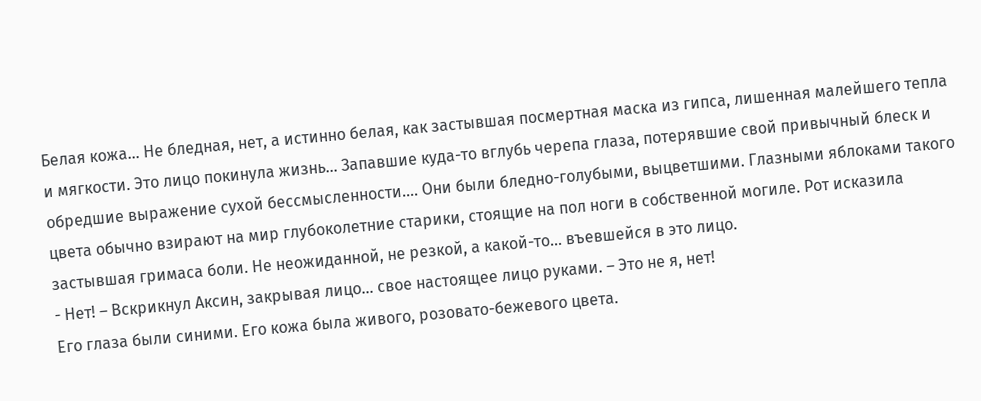Белая кожа… Не бледная, нет, а истинно белая, как застывшая посмертная маска из гипса, лишенная малейшего тепла и мягкости. Это лицо покинула жизнь… Запавшие куда-то вглубь черепа глаза, потерявшие свой привычный блеск и обредшие выражение сухой бессмысленности…. Они были бледно-голубыми, выцветшими. Глазными яблоками такого цвета обычно взирают на мир глубоколетние старики, стоящие на пол ноги в собственной могиле. Рот исказила застывшая гримаса боли. Не неожиданной, не резкой, а какой-то… въевшейся в это лицо.
- Нет! – Вскрикнул Аксин, закрывая лицо… свое настоящее лицо руками. – Это не я, нет!
Его глаза были синими. Его кожа была живого, розовато-бежевого цвета.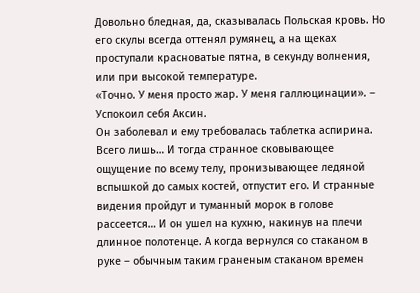Довольно бледная, да, сказывалась Польская кровь. Но его скулы всегда оттенял румянец, а на щеках проступали красноватые пятна, в секунду волнения, или при высокой температуре.
«Точно. У меня просто жар. У меня галлюцинации». – Успокоил себя Аксин.
Он заболевал и ему требовалась таблетка аспирина. Всего лишь… И тогда странное сковывающее ощущение по всему телу, пронизывающее ледяной вспышкой до самых костей, отпустит его. И странные видения пройдут и туманный морок в голове рассеется… И он ушел на кухню, накинув на плечи длинное полотенце. А когда вернулся со стаканом в руке – обычным таким граненым стаканом времен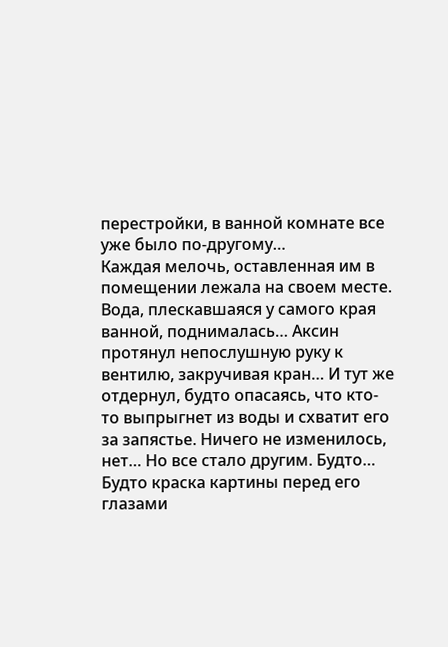перестройки, в ванной комнате все уже было по-другому…
Каждая мелочь, оставленная им в помещении лежала на своем месте. Вода, плескавшаяся у самого края ванной, поднималась… Аксин протянул непослушную руку к вентилю, закручивая кран… И тут же отдернул, будто опасаясь, что кто-то выпрыгнет из воды и схватит его за запястье. Ничего не изменилось, нет… Но все стало другим. Будто… Будто краска картины перед его глазами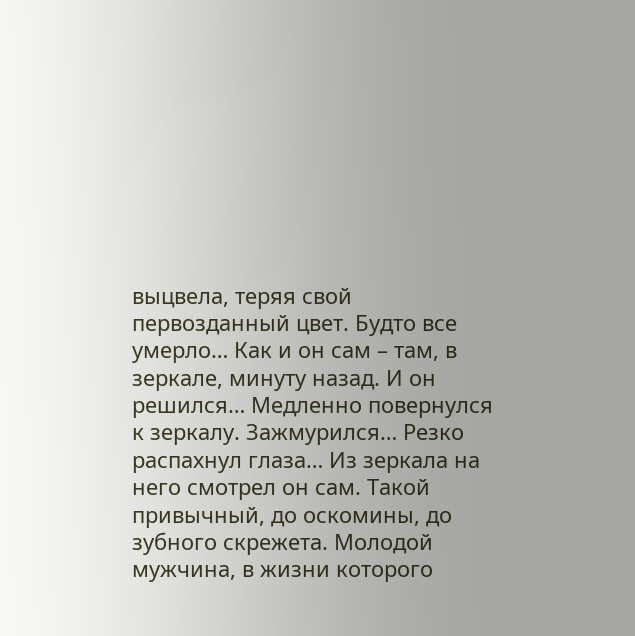выцвела, теряя свой первозданный цвет. Будто все умерло… Как и он сам – там, в зеркале, минуту назад. И он решился… Медленно повернулся к зеркалу. Зажмурился… Резко распахнул глаза… Из зеркала на него смотрел он сам. Такой привычный, до оскомины, до зубного скрежета. Молодой мужчина, в жизни которого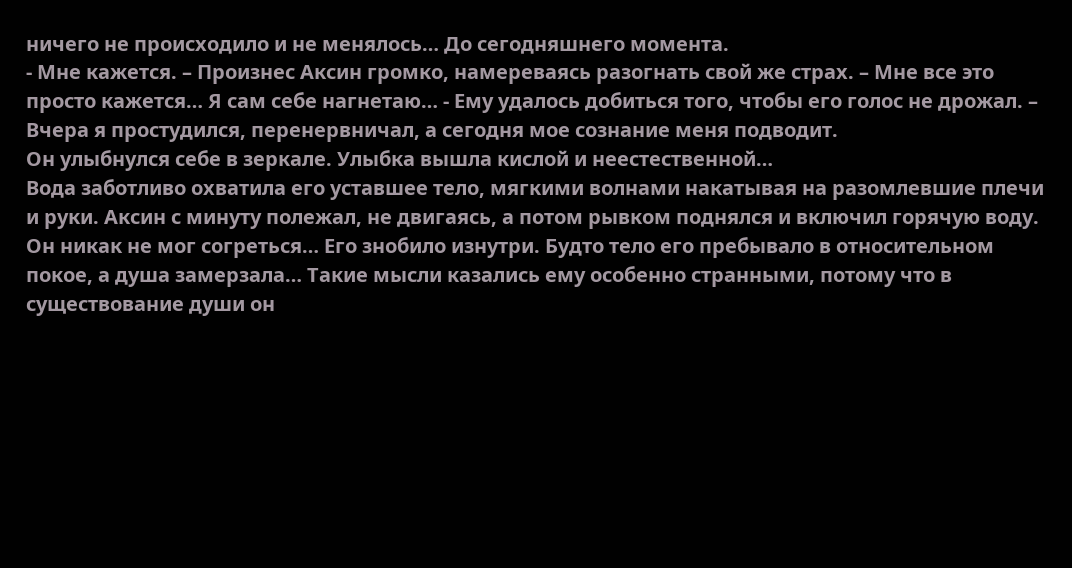ничего не происходило и не менялось… До сегодняшнего момента.
- Мне кажется. – Произнес Аксин громко, намереваясь разогнать свой же страх. – Мне все это просто кажется… Я сам себе нагнетаю… - Ему удалось добиться того, чтобы его голос не дрожал. – Вчера я простудился, перенервничал, а сегодня мое сознание меня подводит.
Он улыбнулся себе в зеркале. Улыбка вышла кислой и неестественной…
Вода заботливо охватила его уставшее тело, мягкими волнами накатывая на разомлевшие плечи и руки. Аксин с минуту полежал, не двигаясь, а потом рывком поднялся и включил горячую воду. Он никак не мог согреться… Его знобило изнутри. Будто тело его пребывало в относительном покое, а душа замерзала… Такие мысли казались ему особенно странными, потому что в существование души он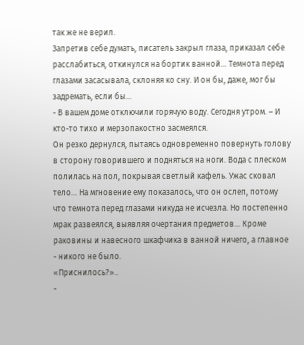так же не верил.
Запретив себе думать, писатель закрыл глаза, приказал себе расслабиться, откинулся на бортик ванной… Темнота перед глазами засасывала, склоняя ко сну. И он бы, даже, мог бы задремать, если бы…
- В вашем доме отключили горячую воду. Сегодня утром. – И кто-то тихо и мерзопакостно засмеялся.
Он резко дернулся, пытаясь одновременно повернуть голову в сторону говорившего и подняться на ноги. Вода с плеском полилась на пол, покрывая светлый кафель. Ужас сковал тело… На мгновение ему показалось, что он ослеп, потому что темнота перед глазами никуда не исчезла. Но постепенно мрак развеялся, выявляя очертания предметов… Кроме раковины и навесного шкафчика в ванной ничего, а главное - никого не было.
«Приснилось?»..
-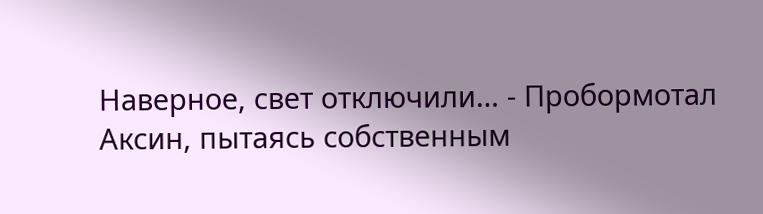Наверное, свет отключили… - Пробормотал Аксин, пытаясь собственным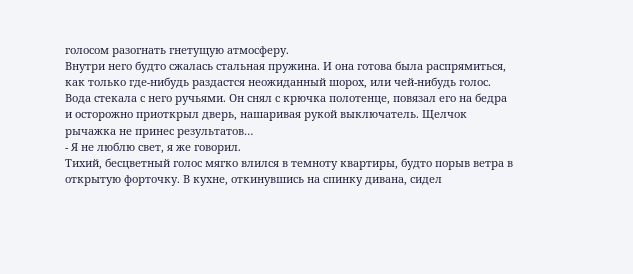голосом разогнать гнетущую атмосферу.
Внутри него будто сжалась стальная пружина. И она готова была распрямиться, как только где-нибудь раздастся неожиданный шорох, или чей-нибудь голос.
Вода стекала с него ручьями. Он снял с крючка полотенце, повязал его на бедра и осторожно приоткрыл дверь, нашаривая рукой выключатель. Щелчок рычажка не принес результатов…
- Я не люблю свет, я же говорил.
Тихий, бесцветный голос мягко влился в темноту квартиры, будто порыв ветра в открытую форточку. В кухне, откинувшись на спинку дивана, сидел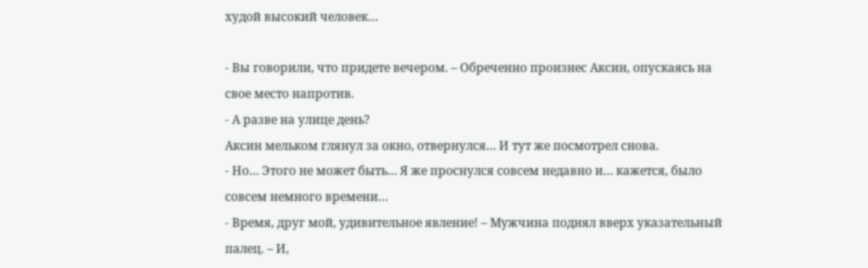худой высокий человек…

- Вы говорили, что придете вечером. – Обреченно произнес Аксин, опускаясь на свое место напротив.
- А разве на улице день?
Аксин мельком глянул за окно, отвернулся… И тут же посмотрел снова.
- Но… Этого не может быть… Я же проснулся совсем недавно и… кажется, было совсем немного времени…
- Время, друг мой, удивительное явление! – Мужчина поднял вверх указательный палец. – И,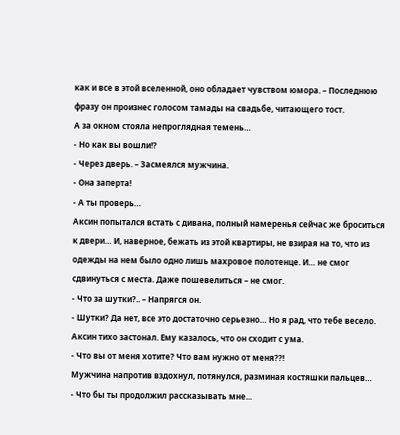как и все в этой вселенной, оно обладает чувством юмора. – Последнюю фразу он произнес голосом тамады на свадьбе, читающего тост.
А за окном стояла непроглядная темень…
- Но как вы вошли!?
- Через дверь. – Засмеялся мужчина.
- Она заперта!
- А ты проверь…
Аксин попытался встать с дивана, полный намеренья сейчас же броситься к двери… И, наверное, бежать из этой квартиры, не взирая на то, что из одежды на нем было одно лишь махровое полотенце. И… не смог сдвинуться с места. Даже пошевелиться – не смог.
- Что за шутки?.. – Напрягся он.
- Шутки? Да нет, все это достаточно серьезно… Но я рад, что тебе весело.
Аксин тихо застонал. Ему казалось, что он сходит с ума.
- Что вы от меня хотите? Что вам нужно от меня??!
Мужчина напротив вздохнул, потянулся, разминая костяшки пальцев…
- Что бы ты продолжил рассказывать мне...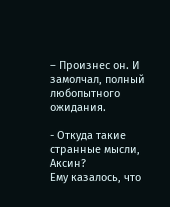– Произнес он. И замолчал, полный любопытного ожидания.

- Откуда такие странные мысли, Аксин?
Ему казалось, что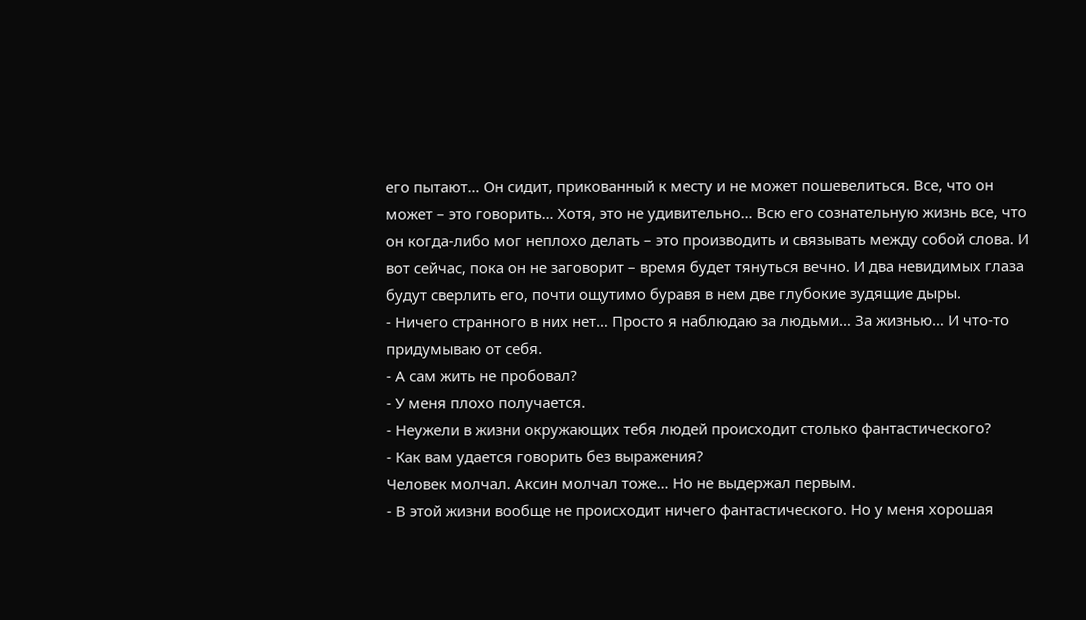его пытают… Он сидит, прикованный к месту и не может пошевелиться. Все, что он может – это говорить… Хотя, это не удивительно… Всю его сознательную жизнь все, что он когда-либо мог неплохо делать – это производить и связывать между собой слова. И вот сейчас, пока он не заговорит – время будет тянуться вечно. И два невидимых глаза будут сверлить его, почти ощутимо буравя в нем две глубокие зудящие дыры.
- Ничего странного в них нет… Просто я наблюдаю за людьми… За жизнью… И что-то придумываю от себя.
- А сам жить не пробовал?
- У меня плохо получается.
- Неужели в жизни окружающих тебя людей происходит столько фантастического?
- Как вам удается говорить без выражения?
Человек молчал. Аксин молчал тоже… Но не выдержал первым.
- В этой жизни вообще не происходит ничего фантастического. Но у меня хорошая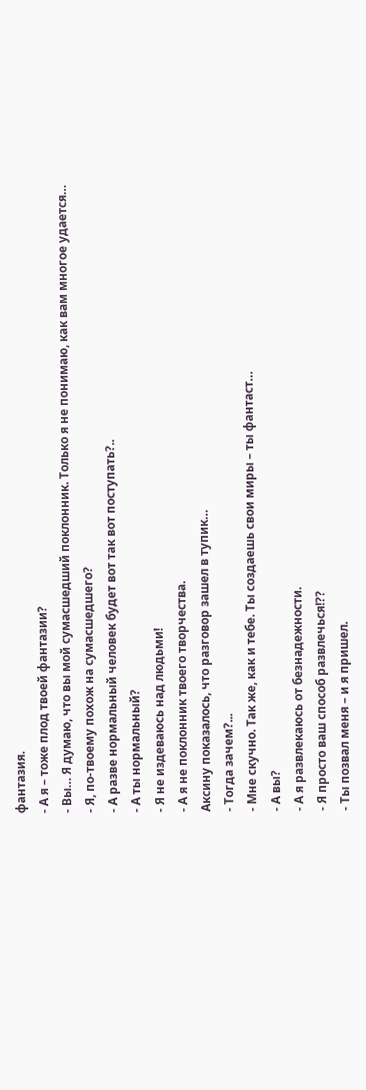фантазия.
- А я – тоже плод твоей фантазии?
- Вы… Я думаю, что вы мой сумасшедший поклонник. Только я не понимаю, как вам многое удается…
- Я, по-твоему похож на сумасшедшего?
- А разве нормальный человек будет вот так вот поступать?..
- А ты нормальный?
- Я не издеваюсь над людьми!
- А я не поклонник твоего творчества.
Аксину показалось, что разговор зашел в тупик…
- Тогда зачем?...
- Мне скучно. Так же, как и тебе. Ты создаешь свои миры – ты фантаст…
- А вы?
- А я развлекаюсь от безнадежности.
- Я просто ваш способ развлечься!??
- Ты позвал меня – и я пришел.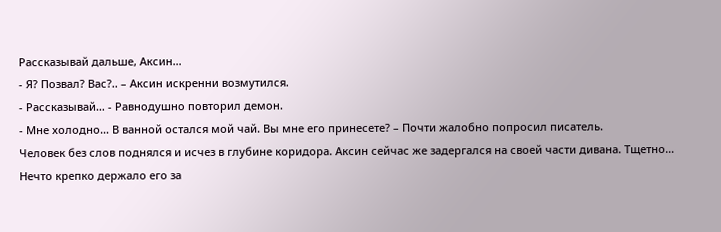Рассказывай дальше, Аксин…
- Я? Позвал? Вас?.. – Аксин искренни возмутился.
- Рассказывай… - Равнодушно повторил демон.
- Мне холодно… В ванной остался мой чай. Вы мне его принесете? – Почти жалобно попросил писатель.
Человек без слов поднялся и исчез в глубине коридора. Аксин сейчас же задергался на своей части дивана. Тщетно… Нечто крепко держало его за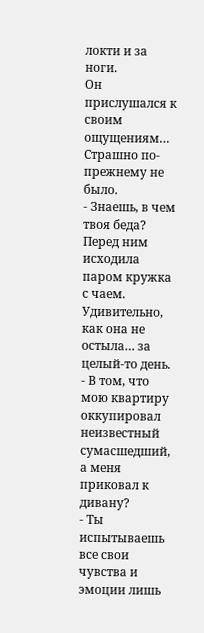локти и за ноги.
Он прислушался к своим ощущениям… Страшно по-прежнему не было.
- Знаешь, в чем твоя беда?
Перед ним исходила паром кружка с чаем. Удивительно, как она не остыла… за целый-то день.
- В том, что мою квартиру оккупировал неизвестный сумасшедший, а меня приковал к дивану?
- Ты испытываешь все свои чувства и эмоции лишь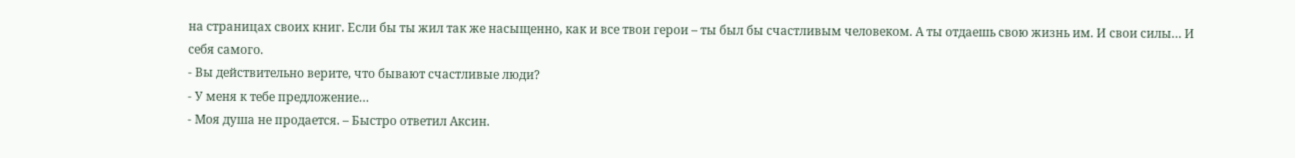на страницах своих книг. Если бы ты жил так же насыщенно, как и все твои герои – ты был бы счастливым человеком. А ты отдаешь свою жизнь им. И свои силы… И себя самого.
- Вы действительно верите, что бывают счастливые люди?
- У меня к тебе предложение…
- Моя душа не продается. – Быстро ответил Аксин.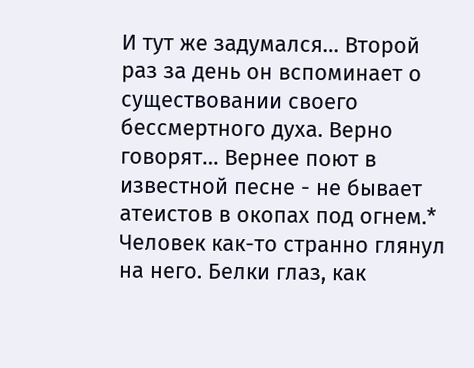И тут же задумался… Второй раз за день он вспоминает о существовании своего бессмертного духа. Верно говорят… Вернее поют в известной песне - не бывает атеистов в окопах под огнем.*
Человек как-то странно глянул на него. Белки глаз, как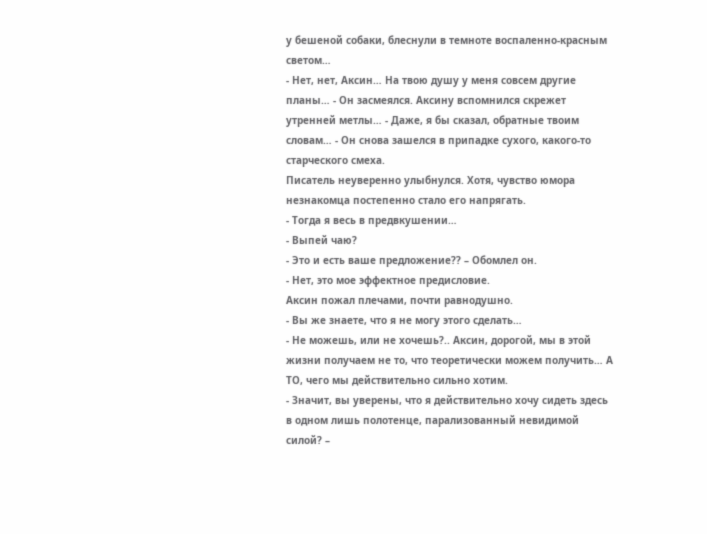у бешеной собаки, блеснули в темноте воспаленно-красным светом…
- Нет, нет, Аксин… На твою душу у меня совсем другие планы… - Он засмеялся. Аксину вспомнился скрежет утренней метлы… - Даже, я бы сказал, обратные твоим словам… - Он снова зашелся в припадке сухого, какого-то старческого смеха.
Писатель неуверенно улыбнулся. Хотя, чувство юмора незнакомца постепенно стало его напрягать.
- Тогда я весь в предвкушении…
- Выпей чаю?
- Это и есть ваше предложение?? – Обомлел он.
- Нет, это мое эффектное предисловие.
Аксин пожал плечами, почти равнодушно.
- Вы же знаете, что я не могу этого сделать…
- Не можешь, или не хочешь?.. Аксин, дорогой, мы в этой жизни получаем не то, что теоретически можем получить… А ТО, чего мы действительно сильно хотим.
- Значит, вы уверены, что я действительно хочу сидеть здесь в одном лишь полотенце, парализованный невидимой силой? –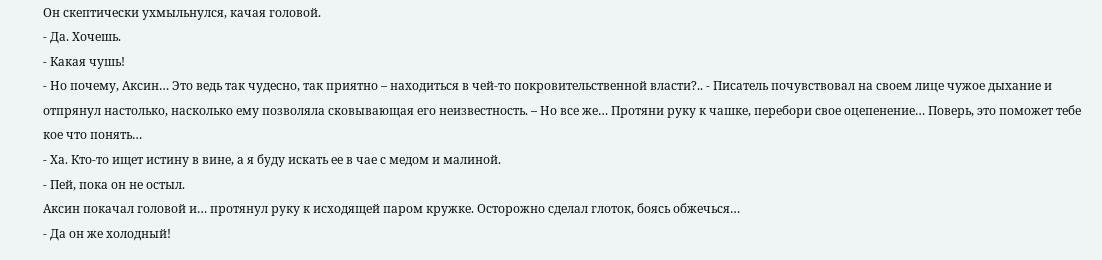Он скептически ухмыльнулся, качая головой.
- Да. Хочешь.
- Какая чушь!
- Но почему, Аксин… Это ведь так чудесно, так приятно – находиться в чей-то покровительственной власти?.. - Писатель почувствовал на своем лице чужое дыхание и отпрянул настолько, насколько ему позволяла сковывающая его неизвестность. – Но все же… Протяни руку к чашке, перебори свое оцепенение… Поверь, это поможет тебе кое что понять…
- Ха. Кто-то ищет истину в вине, а я буду искать ее в чае с медом и малиной.
- Пей, пока он не остыл.
Аксин покачал головой и… протянул руку к исходящей паром кружке. Осторожно сделал глоток, боясь обжечься…
- Да он же холодный!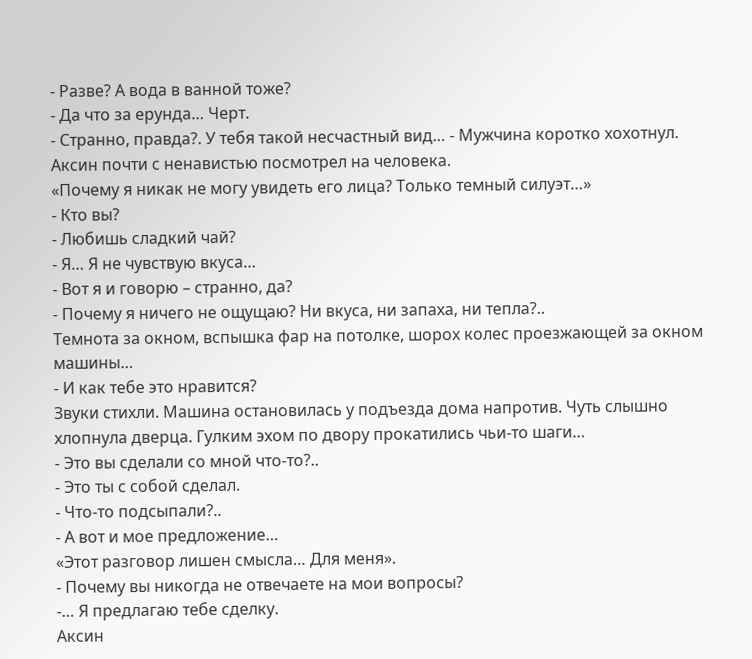- Разве? А вода в ванной тоже?
- Да что за ерунда… Черт.
- Странно, правда?. У тебя такой несчастный вид… - Мужчина коротко хохотнул.
Аксин почти с ненавистью посмотрел на человека.
«Почему я никак не могу увидеть его лица? Только темный силуэт…»
- Кто вы?
- Любишь сладкий чай?
- Я… Я не чувствую вкуса…
- Вот я и говорю – странно, да?
- Почему я ничего не ощущаю? Ни вкуса, ни запаха, ни тепла?..
Темнота за окном, вспышка фар на потолке, шорох колес проезжающей за окном машины…
- И как тебе это нравится?
Звуки стихли. Машина остановилась у подъезда дома напротив. Чуть слышно хлопнула дверца. Гулким эхом по двору прокатились чьи-то шаги…
- Это вы сделали со мной что-то?..
- Это ты с собой сделал.
- Что-то подсыпали?..
- А вот и мое предложение…
«Этот разговор лишен смысла… Для меня».
- Почему вы никогда не отвечаете на мои вопросы?
-… Я предлагаю тебе сделку.
Аксин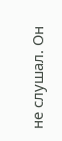не слушал. Он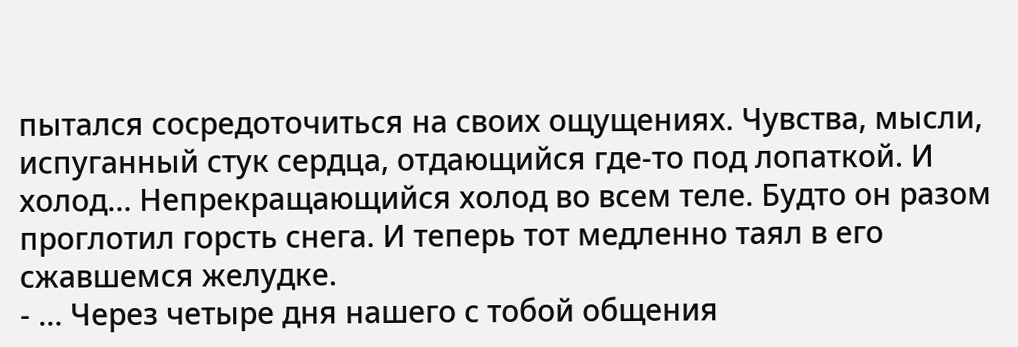пытался сосредоточиться на своих ощущениях. Чувства, мысли, испуганный стук сердца, отдающийся где-то под лопаткой. И холод… Непрекращающийся холод во всем теле. Будто он разом проглотил горсть снега. И теперь тот медленно таял в его сжавшемся желудке.
- … Через четыре дня нашего с тобой общения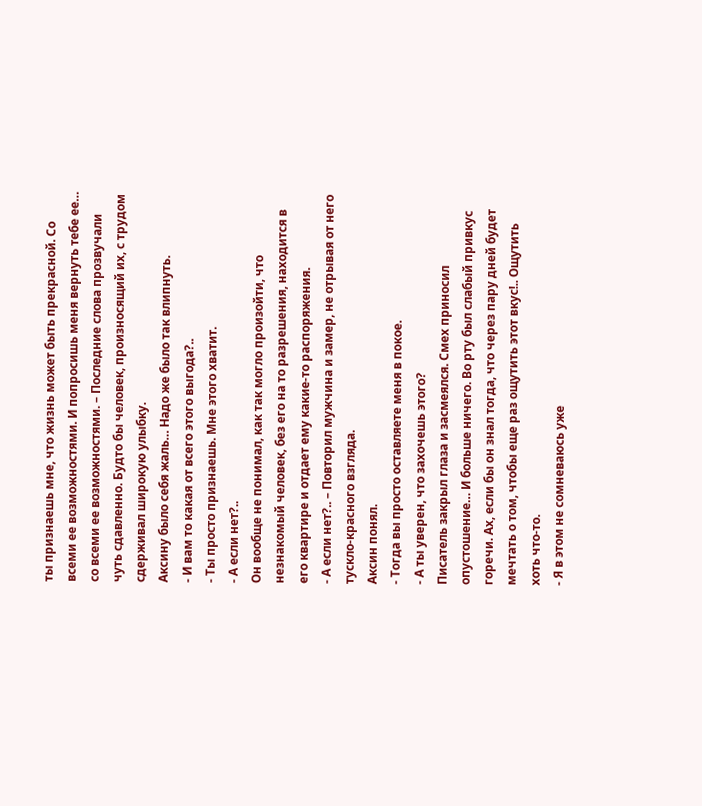ты признаешь мне, что жизнь может быть прекрасной. Со всеми ее возможностями. И попросишь меня вернуть тебе ее… со всеми ее возможностями. – Последние слова прозвучали чуть сдавленно. Будто бы человек, произносящий их, с трудом сдерживал широкую улыбку.
Аксину было себя жаль… Надо же было так влипнуть.
- И вам то какая от всего этого выгода?..
- Ты просто признаешь. Мне этого хватит.
- А если нет?..
Он вообще не понимал, как так могло произойти, что незнакомый человек, без его на то разрешения, находится в его квартире и отдает ему какие-то распоряжения.
- А если нет?.. – Повторил мужчина и замер, не отрывая от него тускло-красного взгляда.
Аксин понял.
- Тогда вы просто оставляете меня в покое.
- А ты уверен, что захочешь этого?
Писатель закрыл глаза и засмеялся. Смех приносил опустошение… И больше ничего. Во рту был слабый привкус горечи. Ах, если бы он знал тогда, что через пару дней будет мечтать о том, чтобы еще раз ощутить этот вкус!.. Ощутить хоть что-то.
- Я в этом не сомневаюсь уже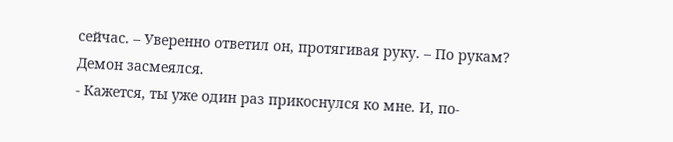сейчас. – Уверенно ответил он, протягивая руку. – По рукам?
Демон засмеялся.
- Кажется, ты уже один раз прикоснулся ко мне. И, по-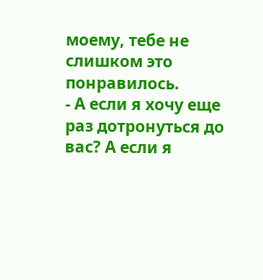моему, тебе не слишком это понравилось.
- А если я хочу еще раз дотронуться до вас? А если я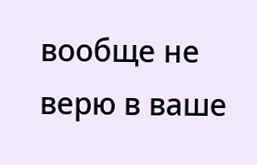вообще не верю в ваше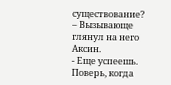существование? – Вызывающе глянул на него Аксин.
- Еще успеешь. Поверь, когда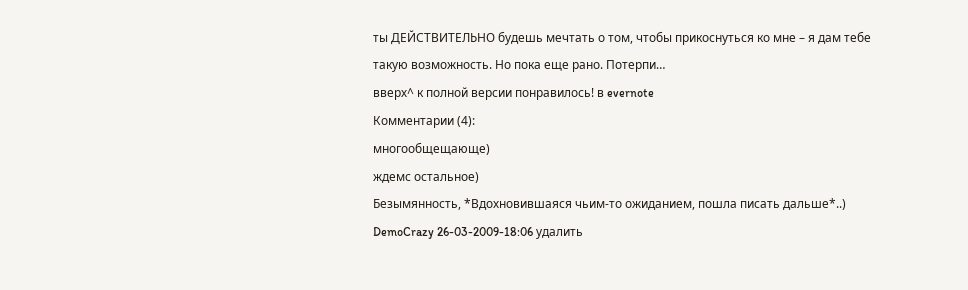ты ДЕЙСТВИТЕЛЬНО будешь мечтать о том, чтобы прикоснуться ко мне – я дам тебе такую возможность. Но пока еще рано. Потерпи…
вверх^ к полной версии понравилось! в evernote
Комментарии (4):
многообщещающе)
ждемс остальное)
Безымянность, *Вдохновившаяся чьим-то ожиданием, пошла писать дальше*..)
DemoCrazy 26-03-2009-18:06 удалить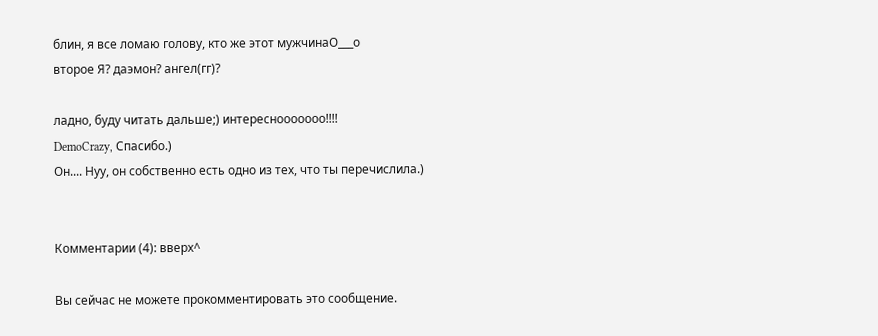блин, я все ломаю голову, кто же этот мужчинаО___о
второе Я? даэмон? ангел(гг)?

ладно, буду читать дальше;) интереснооооооо!!!!
DemoCrazy, Спасибо.)
Он.... Нуу, он собственно есть одно из тех, что ты перечислила.)


Комментарии (4): вверх^

Вы сейчас не можете прокомментировать это сообщение.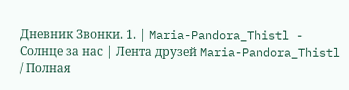Дневник Звонки. 1. | Maria-Pandora_Thistl - Солнце за нас | Лента друзей Maria-Pandora_Thistl / Полная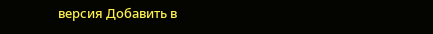версия Добавить в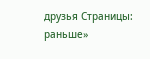друзья Страницы: раньше»